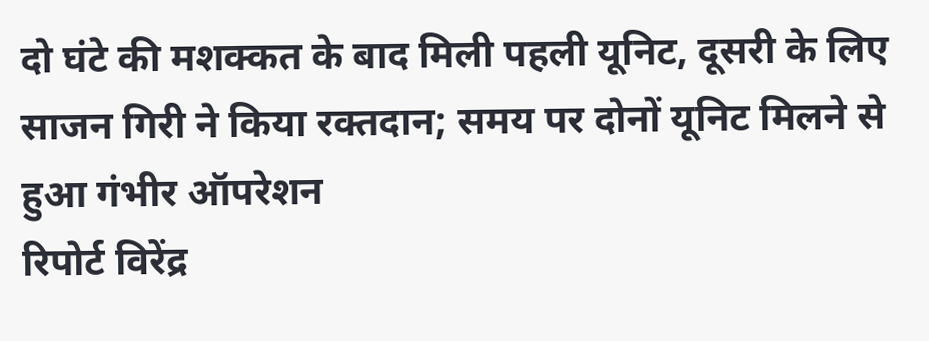दो घंटे की मशक्कत के बाद मिली पहली यूनिट, दूसरी के लिए साजन गिरी ने किया रक्तदान; समय पर दोनों यूनिट मिलने से हुआ गंभीर ऑपरेशन
रिपोर्ट विरेंद्र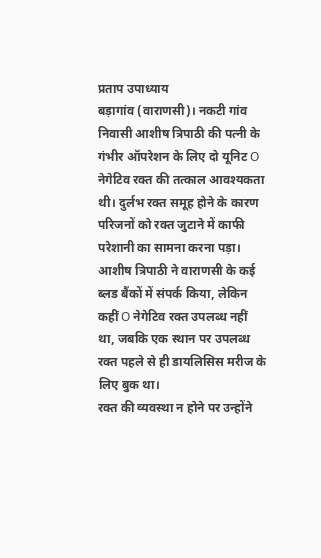प्रताप उपाध्याय
बड़ागांव (वाराणसी)। नकटी गांव निवासी आशीष त्रिपाठी की पत्नी के गंभीर ऑपरेशन के लिए दो यूनिट O नेगेटिव रक्त की तत्काल आवश्यकता थी। दुर्लभ रक्त समूह होने के कारण परिजनों को रक्त जुटाने में काफी परेशानी का सामना करना पड़ा। आशीष त्रिपाठी ने वाराणसी के कई ब्लड बैंकों में संपर्क किया, लेकिन कहीं O नेगेटिव रक्त उपलब्ध नहीं था, जबकि एक स्थान पर उपलब्ध रक्त पहले से ही डायलिसिस मरीज के लिए बुक था।
रक्त की व्यवस्था न होने पर उन्होंने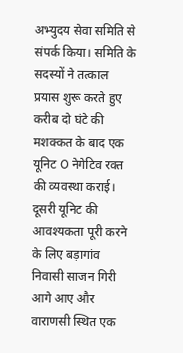अभ्युदय सेवा समिति से संपर्क किया। समिति के सदस्यों ने तत्काल प्रयास शुरू करते हुए करीब दो घंटे की मशक्कत के बाद एक यूनिट O नेगेटिव रक्त की व्यवस्था कराई। दूसरी यूनिट की आवश्यकता पूरी करने के लिए बड़ागांव निवासी साजन गिरी आगे आए और वाराणसी स्थित एक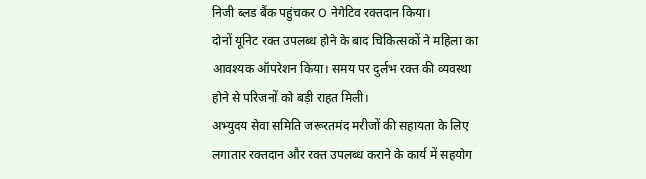निजी ब्लड बैंक पहुंचकर O नेगेटिव रक्तदान किया।
दोनों यूनिट रक्त उपलब्ध होने के बाद चिकित्सकों ने महिला का आवश्यक ऑपरेशन किया। समय पर दुर्लभ रक्त की व्यवस्था होने से परिजनों को बड़ी राहत मिली।
अभ्युदय सेवा समिति जरूरतमंद मरीजों की सहायता के लिए लगातार रक्तदान और रक्त उपलब्ध कराने के कार्य में सहयोग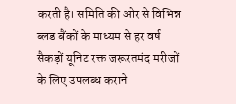करती है। समिति की ओर से विभिन्न ब्लड बैंकों के माध्यम से हर वर्ष सैकड़ों यूनिट रक्त जरूरतमंद मरीजों के लिए उपलब्ध कराने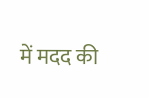में मदद की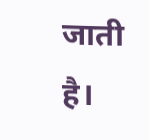जाती है।